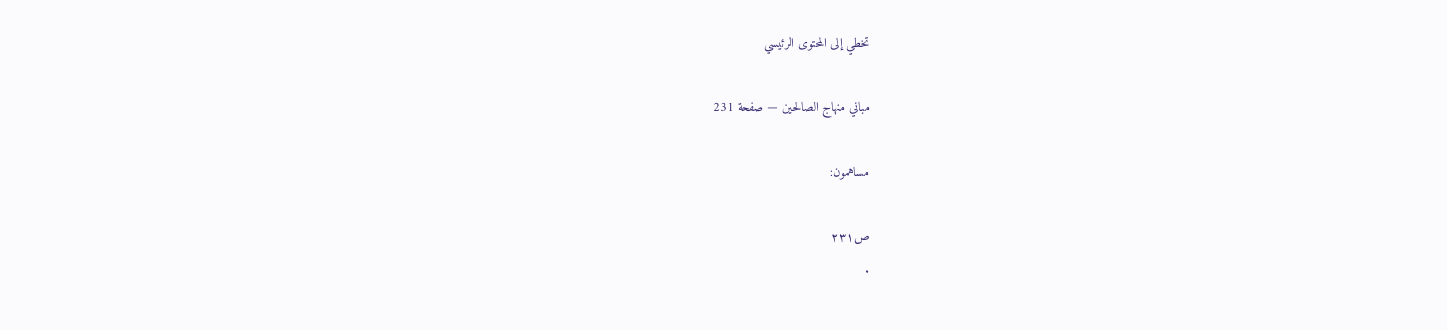تخطي إلى المحتوى الرئيسي

مباني منهاج الصالحين — صفحة 231

مساهمون:

ص٢٣١
.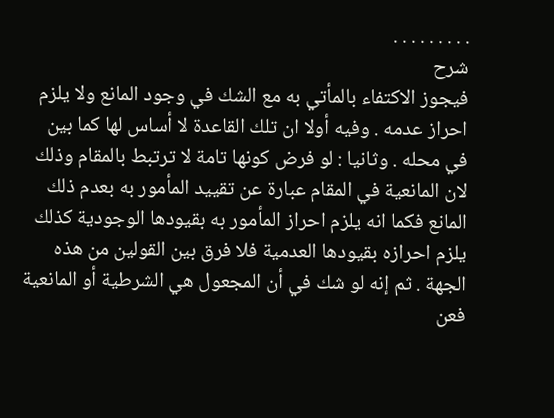. . . . . . . . .
شرح
فيجوز الاكتفاء بالمأتي به مع الشك في وجود المانع ولا يلزم احراز عدمه . وفيه أولا ان تلك القاعدة لا أساس لها كما بين في محله . وثانيا : لو فرض كونها تامة لا ترتبط بالمقام وذلك لان المانعية في المقام عبارة عن تقييد المأمور به بعدم ذلك المانع فكما انه يلزم احراز المأمور به بقيودها الوجودية كذلك يلزم احرازه بقيودها العدمية فلا فرق بين القولين من هذه الجهة . ثم إنه لو شك في أن المجعول هي الشرطية أو المانعية فعن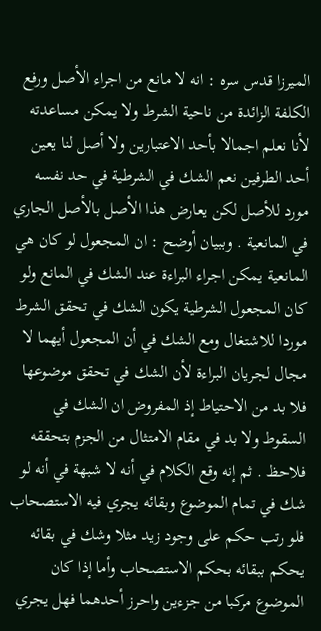الميرزا قدس سره : انه لا مانع من اجراء الأصل ورفع الكلفة الزائدة من ناحية الشرط ولا يمكن مساعدته لأنا نعلم اجمالا بأحد الاعتبارين ولا أصل لنا يعين أحد الطرفين نعم الشك في الشرطية في حد نفسه مورد للأصل لكن يعارض هذا الأصل بالأصل الجاري في المانعية . وببيان أوضح : ان المجعول لو كان هي المانعية يمكن اجراء البراءة عند الشك في المانع ولو كان المجعول الشرطية يكون الشك في تحقق الشرط موردا للاشتغال ومع الشك في أن المجعول أيهما لا مجال لجريان البراءة لأن الشك في تحقق موضوعها فلا بد من الاحتياط إذ المفروض ان الشك في السقوط ولا بد في مقام الامتثال من الجزم بتحققه فلاحظ . ثم إنه وقع الكلام في أنه لا شبهة في أنه لو شك في تمام الموضوع وبقائه يجري فيه الاستصحاب فلو رتب حكم على وجود زيد مثلا وشك في بقائه يحكم ببقائه بحكم الاستصحاب وأما إذا كان الموضوع مركبا من جزءين واحرز أحدهما فهل يجري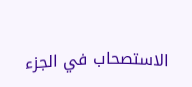الاستصحاب في الجزء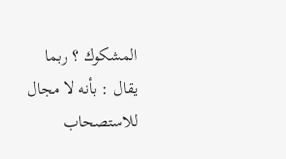المشكوك ؟ ربما يقال : بأنه لا مجال للاستصحاب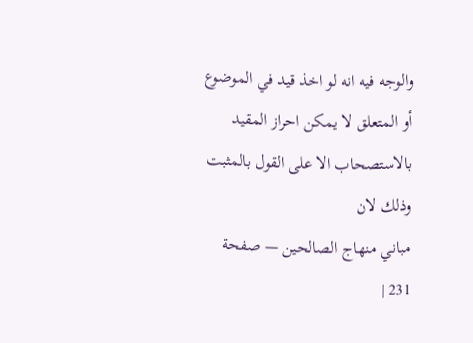والوجه فيه انه لو اخذ قيد في الموضوع أو المتعلق لا يمكن احراز المقيد بالاستصحاب الا على القول بالمثبت وذلك لان
مباني منهاج الصالحين — صفحة 231 |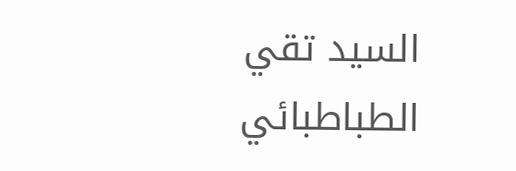السيد تقي الطباطبائي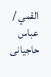القمي / عباس حاجيانى